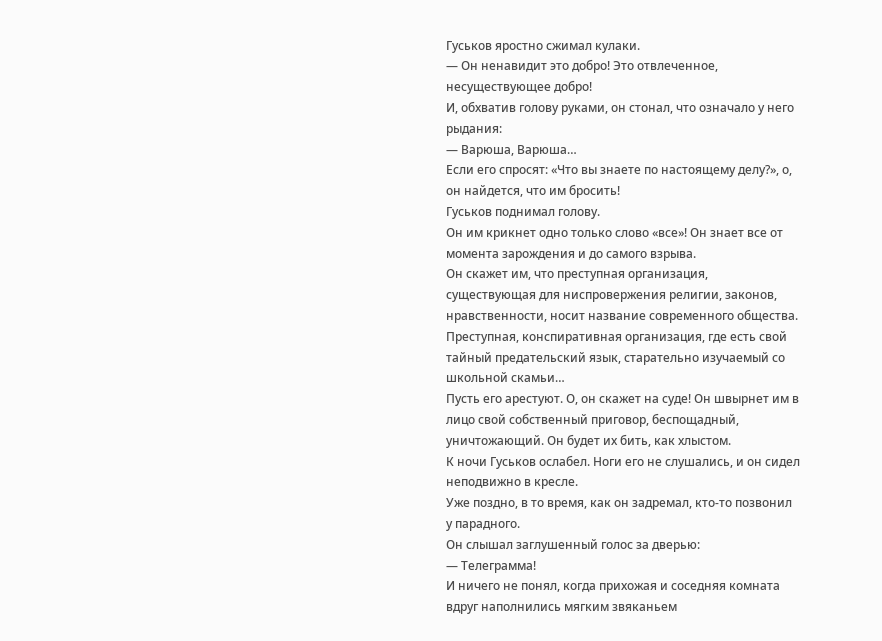Гуськов яростно сжимал кулаки.
— Он ненавидит это добро! Это отвлеченное, несуществующее добро!
И, обхватив голову руками, он стонал, что означало у него рыдания:
— Варюша, Варюша…
Если его спросят: «Что вы знаете по настоящему делу?», о, он найдется, что им бросить!
Гуськов поднимал голову.
Он им крикнет одно только слово «все»! Он знает все от момента зарождения и до самого взрыва.
Он скажет им, что преступная организация, существующая для ниспровержения религии, законов, нравственности, носит название современного общества. Преступная, конспиративная организация, где есть свой тайный предательский язык, старательно изучаемый со школьной скамьи…
Пусть его арестуют. О, он скажет на суде! Он швырнет им в лицо свой собственный приговор, беспощадный, уничтожающий. Он будет их бить, как хлыстом.
К ночи Гуськов ослабел. Ноги его не слушались, и он сидел неподвижно в кресле.
Уже поздно, в то время, как он задремал, кто-то позвонил у парадного.
Он слышал заглушенный голос за дверью:
— Телеграмма!
И ничего не понял, когда прихожая и соседняя комната вдруг наполнились мягким звяканьем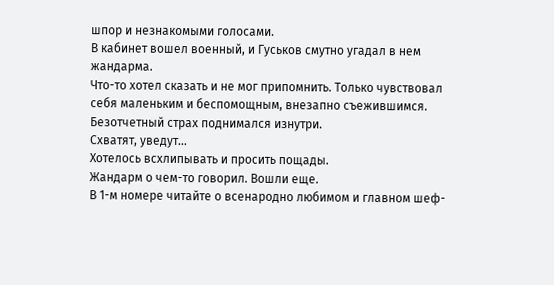шпор и незнакомыми голосами.
В кабинет вошел военный, и Гуськов смутно угадал в нем жандарма.
Что-то хотел сказать и не мог припомнить. Только чувствовал себя маленьким и беспомощным, внезапно съежившимся.
Безотчетный страх поднимался изнутри.
Схватят, уведут…
Хотелось всхлипывать и просить пощады.
Жандарм о чем-то говорил. Вошли еще.
В 1-м номере читайте о всенародно любимом и главном шеф-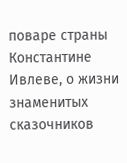поваре страны Константине Ивлеве, о жизни знаменитых сказочников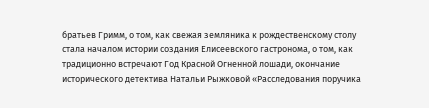братьев Гримм, о том, как свежая земляника к рождественскому столу стала началом истории создания Елисеевского гастронома, о том, как традиционно встречают Год Красной Огненной лошади, окончание исторического детектива Натальи Рыжковой «Расследования поручика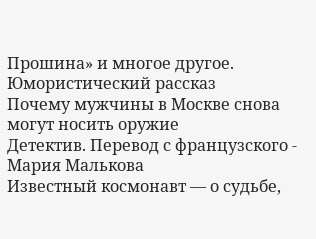Прошина» и многое другое.
Юмористический рассказ
Почему мужчины в Москве снова могут носить оружие
Детектив. Перевод с французского - Мария Малькова
Известный космонавт — о судьбе,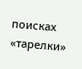поисках «тарелки»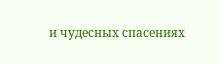и чудесных спасениях